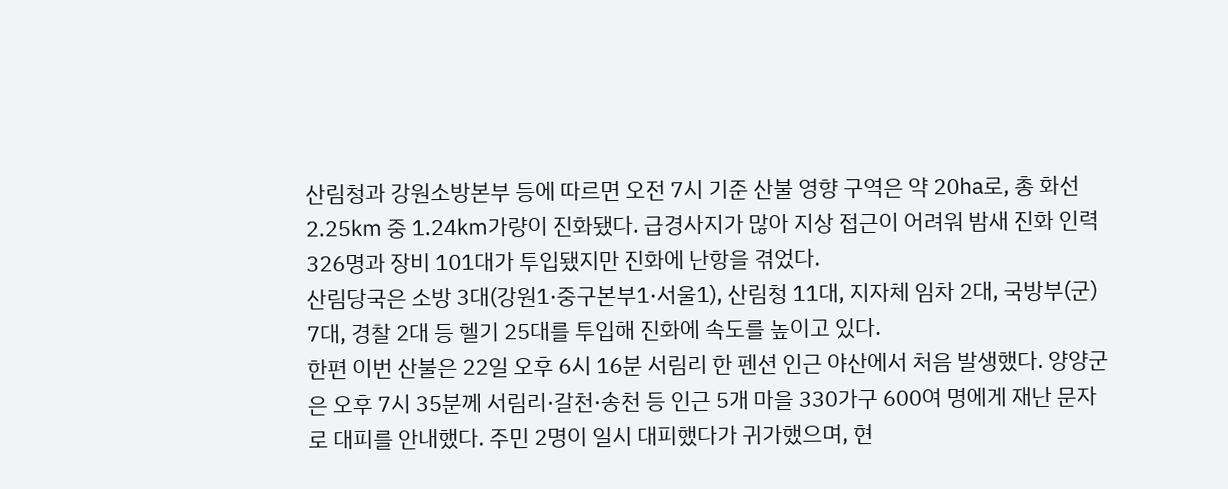산림청과 강원소방본부 등에 따르면 오전 7시 기준 산불 영향 구역은 약 20㏊로, 총 화선 2.25㎞ 중 1.24㎞가량이 진화됐다. 급경사지가 많아 지상 접근이 어려워 밤새 진화 인력 326명과 장비 101대가 투입됐지만 진화에 난항을 겪었다.
산림당국은 소방 3대(강원1·중구본부1·서울1), 산림청 11대, 지자체 임차 2대, 국방부(군) 7대, 경찰 2대 등 헬기 25대를 투입해 진화에 속도를 높이고 있다.
한편 이번 산불은 22일 오후 6시 16분 서림리 한 펜션 인근 야산에서 처음 발생했다. 양양군은 오후 7시 35분께 서림리·갈천·송천 등 인근 5개 마을 330가구 600여 명에게 재난 문자로 대피를 안내했다. 주민 2명이 일시 대피했다가 귀가했으며, 현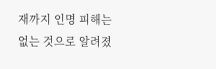재까지 인명 피해는 없는 것으로 알려졌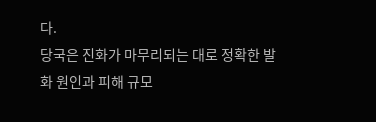다.
당국은 진화가 마무리되는 대로 정확한 발화 원인과 피해 규모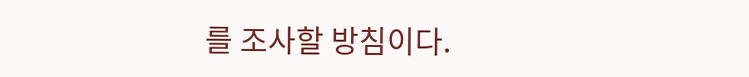를 조사할 방침이다.